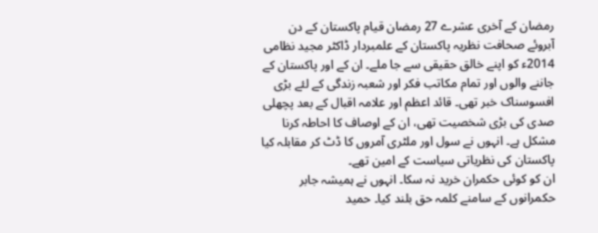رمضان کے آخری عشرے 27 رمضان قیام پاکستان کے دن آبروئے صحافت نظریہ پاکستان کے علمبردار ڈاکٹر مجید نظامی 2014ء کو اپنے خالق حقیقی سے جا ملے۔ ان کے اور پاکستان کے جاننے والوں اور تمام مکاتب فکر اور شعبہ زندگی کے لئے بڑی افسوسناک خبر تھی۔ قائد اعظم اور علامہ اقبال کے بعد پچھلی صدی کی بڑی شخصیت تھی، ان کے اوصاف کا احاطہ کرنا مشکل ہے۔ انہوں نے سول اور ملٹری آمروں کا ڈٹ کر مقابلہ کیا پاکستان کی نظریاتی سیاست کے امین تھے۔
ان کو کوئی حکمران خرید نہ سکا۔ انہوں نے ہمیشہ جابر حکمرانوں کے سامنے کلمہ حق بلند کیا۔ حمید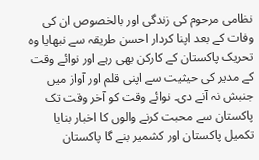نظامی مرحوم کی زندگی اور بالخصوص ان کی وفات کے بعد اپنا کردار احسن طریقہ سے نبھایا وہ تحریک پاکستان کے کارکن بھی رہے اور نوائے وقت کے مدیر کی حیثیت سے اپنی قلم اور آواز میں جنبش نہ آنے دی۔ نوائے وقت کو آخر وقت تک پاکستان سے محبت کرنے والوں کا اخبار بنایا تکمیل پاکستان اور کشمیر بنے گا پاکستان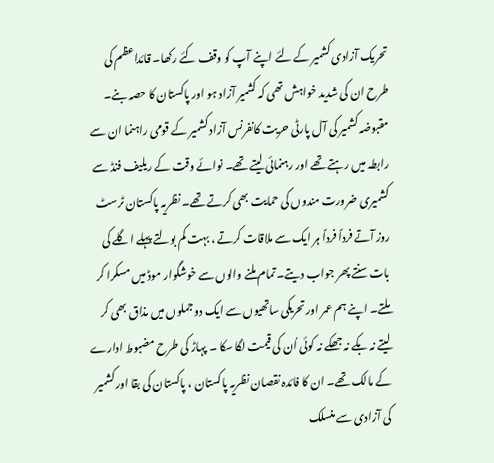تحریک آزادی کشمیر کے لئے اپنے آپ کو وقف کئے رکھا۔ قائداعظم کی طرح ان کی شدید خواہش تھی کہ کشمیر آزاد ہو اور پاکستان کا حصہ بنے۔
مقبوضہ کشمیر کی آل پارٹی حریت کانفرنس آزاد کشمیر کے قومی راہنما ان سے رابطہ میں رہتے تھے اور رہنمائی لیتے تھے۔ نوائے وقت کے ریلیف فنڈ سے کشمیری ضرورت مندوں کی حمایت بھی کرتے تھے۔ نظریہ پاکستان ٹرسٹ روز آتے فرداً فرداً ہر ایک سے ملاقات کرتے ، بہت کم بولتے پہلے اگلے کی بات سنتے پھر جواب دیتے۔ تمام ملنے والوں سے خوشگوار موڈ میں مسکرا کر ملتے۔ اپنے ہم عمر اور تحریکی ساتھیوں سے ایک دو جملوں میں مذاق بھی کر لیتے نہ بکے نہ جھکے نہ کوئی اُن کی قیمت لگا سکا ۔ پہاڑ کی طرح مضبوط ادارے کے مالک تھے۔ ان کا فائدہ نقصان نظریہ پاکستان ، پاکستان کی بقا اور کشمیر کی آزادی سے منسلک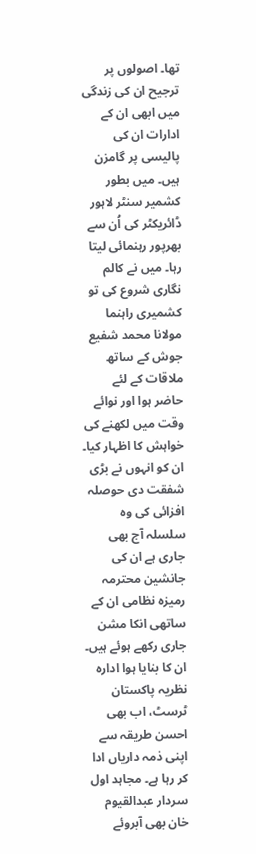تھا۔ اصولوں پر ترجیح ان کی زندگی میں ابھی ان کے ادارات ان کی پالیسی پر گامزن ہیں۔ میں بطور کشمیر سنٹر لاہور ڈائریکٹر کی اُن سے بھرپور رہنمائی لیتا رہا۔ میں نے کالم نگاری شروع کی تو کشمیری راہنما مولانا محمد شفیع جوش کے ساتھ ملاقات کے لئے حاضر ہوا اور نوائے وقت میں لکھنے کی خواہش کا اظہار کیا۔ ان کو انہوں نے بڑی شفقت دی حوصلہ افزائی کی وہ سلسلہ آج بھی جاری ہے ان کی جانشین محترمہ رمیزہ نظامی ان کے ساتھی انکا مشن جاری رکھے ہوئے ہیں۔
ان کا بنایا ہوا ادارہ نظریہ پاکستان ٹرسٹ، اب بھی احسن طریقہ سے اپنی ذمہ داریاں ادا کر رہا ہے۔ مجاہد اول سردار عبدالقیوم خان بھی آبروئے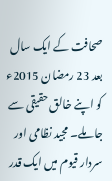صحافت کے ایک سال بعد 23 رمضان 2015ء کو اپنے خالق حقیقی سے جا ملے۔ مجید نظامی اور سردار قیوم میں ایک قدر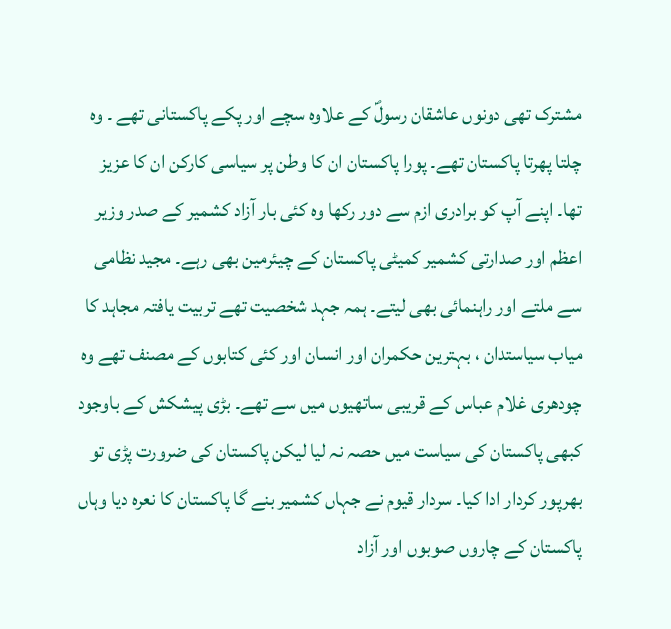مشترک تھی دونوں عاشقان رسولؐ کے علاوہ سچے اور پکے پاکستانی تھے ۔ وہ چلتا پھرتا پاکستان تھے۔ پورا پاکستان ان کا وطن پر سیاسی کارکن ان کا عزیز تھا۔ اپنے آپ کو برادری ازم سے دور رکھا وہ کئی بار آزاد کشمیر کے صدر وزیر اعظم اور صدارتی کشمیر کمیٹی پاکستان کے چیئرمین بھی رہے۔ مجید نظامی سے ملتے اور راہنمائی بھی لیتے۔ ہمہ جہد شخصیت تھے تربیت یافتہ مجاہد کا میاب سیاستدان ، بہترین حکمران اور انسان اور کئی کتابوں کے مصنف تھے وہ چودھری غلام عباس کے قریبی ساتھیوں میں سے تھے۔ بڑی پیشکش کے باوجود کبھی پاکستان کی سیاست میں حصہ نہ لیا لیکن پاکستان کی ضرورت پڑی تو بھرپور کردار ادا کیا۔ سردار قیوم نے جہاں کشمیر بنے گا پاکستان کا نعرہ دیا وہاں پاکستان کے چاروں صوبوں اور آزاد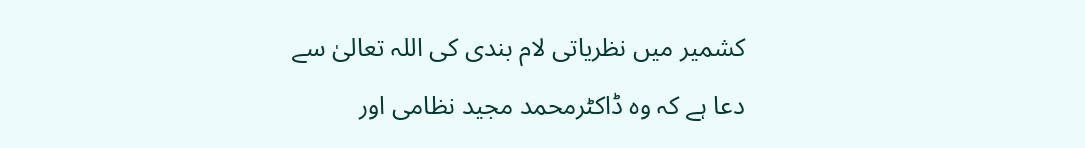کشمیر میں نظریاتی لام بندی کی اللہ تعالیٰ سے دعا ہے کہ وہ ڈاکٹرمحمد مجید نظامی اور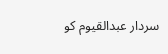سردار عبدالقیوم کو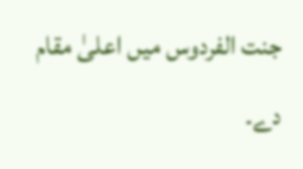جنت الفردوس میں اعلیٰ مقام دے۔